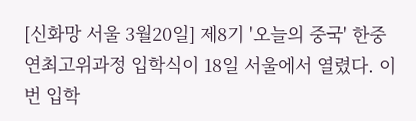[신화망 서울 3월20일] 제8기 '오늘의 중국' 한중연최고위과정 입학식이 18일 서울에서 열렸다. 이번 입학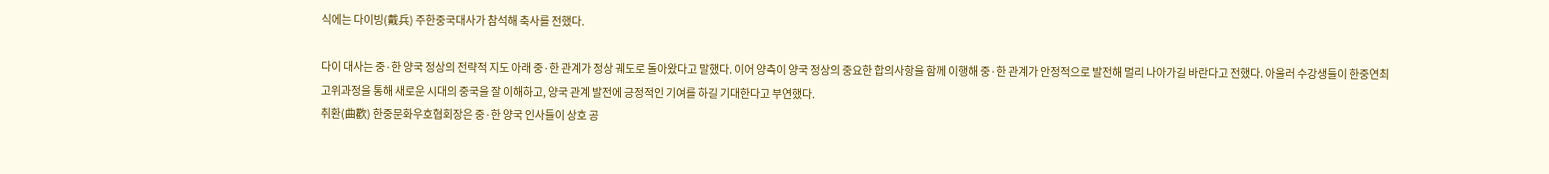식에는 다이빙(戴兵) 주한중국대사가 참석해 축사를 전했다.

다이 대사는 중·한 양국 정상의 전략적 지도 아래 중·한 관계가 정상 궤도로 돌아왔다고 말했다. 이어 양측이 양국 정상의 중요한 합의사항을 함께 이행해 중·한 관계가 안정적으로 발전해 멀리 나아가길 바란다고 전했다. 아울러 수강생들이 한중연최고위과정을 통해 새로운 시대의 중국을 잘 이해하고, 양국 관계 발전에 긍정적인 기여를 하길 기대한다고 부연했다.
취환(曲歡) 한중문화우호협회장은 중·한 양국 인사들이 상호 공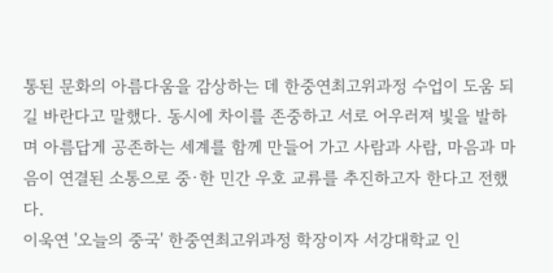통된 문화의 아름다움을 감상하는 데 한중연최고위과정 수업이 도움 되길 바란다고 말했다. 동시에 차이를 존중하고 서로 어우러져 빛을 발하며 아름답게 공존하는 세계를 함께 만들어 가고 사람과 사람, 마음과 마음이 연결된 소통으로 중·한 민간 우호 교류를 추진하고자 한다고 전했다.
이욱연 '오늘의 중국' 한중연최고위과정 학장이자 서강대학교 인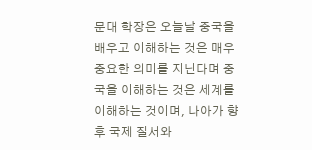문대 학장은 오늘날 중국을 배우고 이해하는 것은 매우 중요한 의미를 지닌다며 중국을 이해하는 것은 세계를 이해하는 것이며, 나아가 향후 국제 질서와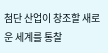첨단 산업이 창조할 새로운 세계를 통찰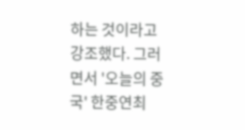하는 것이라고 강조했다. 그러면서 '오늘의 중국' 한중연최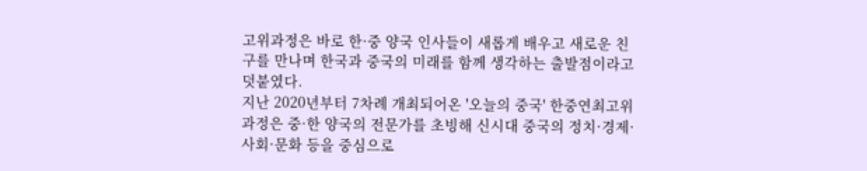고위과정은 바로 한·중 양국 인사들이 새롭게 배우고 새로운 친구를 만나며 한국과 중국의 미래를 함께 생각하는 출발점이라고 덧붙였다.
지난 2020년부터 7차례 개최되어온 '오늘의 중국' 한중연최고위과정은 중·한 양국의 전문가를 초빙해 신시대 중국의 정치·경제·사회·문화 등을 중심으로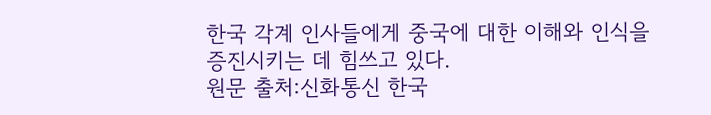한국 각계 인사들에게 중국에 대한 이해와 인식을 증진시키는 데 힘쓰고 있다.
원문 출처:신화통신 한국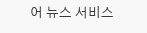어 뉴스 서비스